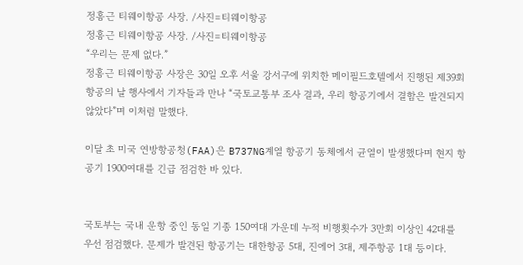정홍근 티웨이항공 사장. /사진=티웨이항공
정홍근 티웨이항공 사장. /사진=티웨이항공
“우리는 문제 없다.”
정홍근 티웨이항공 사장은 30일 오후 서울 강서구에 위치한 메이필드호텔에서 진행된 제39회 항공의 날 행사에서 기자들과 만나 “국토교통부 조사 결과, 우리 항공기에서 결함은 발견되지 않았다”며 이처럼 말했다.

이달 초 미국 연방항공청(FAA)은 B737NG계열 항공기 동체에서 균열이 발생했다며 현지 항공기 1900여대를 긴급 점검한 바 있다.


국토부는 국내 운항 중인 동일 기종 150여대 가운데 누적 비행횟수가 3만회 이상인 42대를 우선 점검했다. 문제가 발견된 항공기는 대한항공 5대, 진에어 3대, 제주항공 1대 등이다.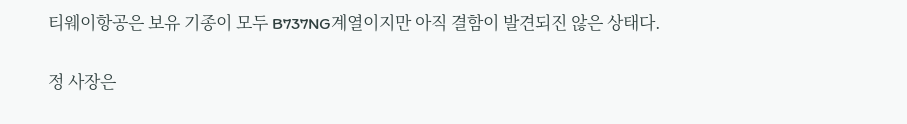티웨이항공은 보유 기종이 모두 B737NG계열이지만 아직 결함이 발견되진 않은 상태다.

정 사장은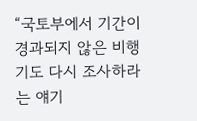“국토부에서 기간이 경과되지 않은 비행기도 다시 조사하라는 얘기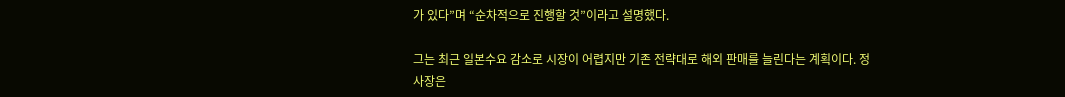가 있다”며 “순차적으로 진행할 것”이라고 설명했다.

그는 최근 일본수요 감소로 시장이 어렵지만 기존 전략대로 해외 판매를 늘린다는 계획이다. 정 사장은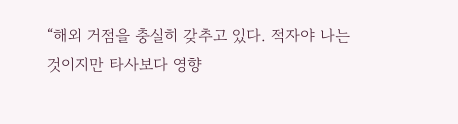“해외 거점을 충실히 갖추고 있다. 적자야 나는 것이지만 타사보다 영향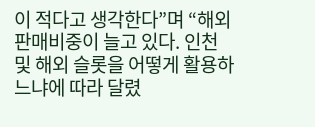이 적다고 생각한다”며 “해외 판매비중이 늘고 있다. 인천 및 해외 슬롯을 어떻게 활용하느냐에 따라 달렸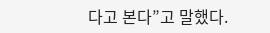다고 본다”고 말했다.